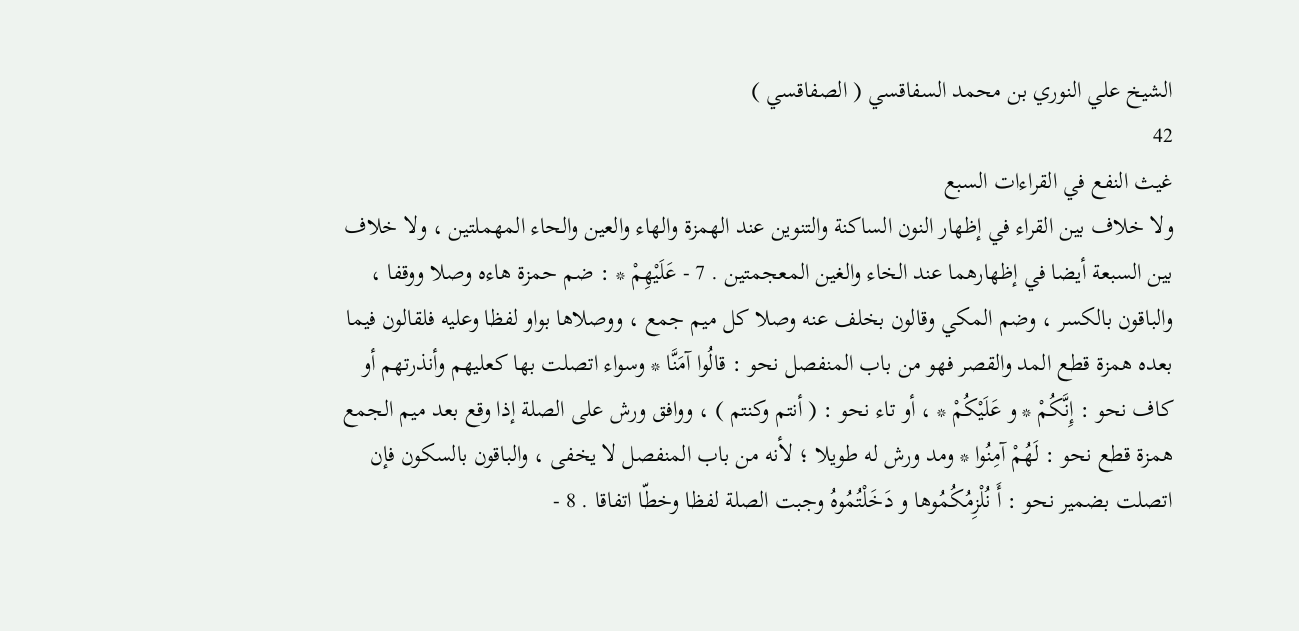الشيخ علي النوري بن محمد السفاقسي ( الصفاقسي )
42
غيث النفع في القراءات السبع
ولا خلاف بين القراء في إظهار النون الساكنة والتنوين عند الهمزة والهاء والعين والحاء المهملتين ، ولا خلاف بين السبعة أيضا في إظهارهما عند الخاء والغين المعجمتين . 7 - عَلَيْهِمْ * : ضم حمزة هاءه وصلا ووقفا ، والباقون بالكسر ، وضم المكي وقالون بخلف عنه وصلا كل ميم جمع ، ووصلاها بواو لفظا وعليه فلقالون فيما بعده همزة قطع المد والقصر فهو من باب المنفصل نحو : قالُوا آمَنَّا * وسواء اتصلت بها كعليهم وأنذرتهم أو كاف نحو : إِنَّكُمْ * و عَلَيْكُمْ * ، أو تاء نحو : ( أنتم وكنتم ) ، ووافق ورش على الصلة إذا وقع بعد ميم الجمع همزة قطع نحو : لَهُمْ آمِنُوا * ومد ورش له طويلا ؛ لأنه من باب المنفصل لا يخفى ، والباقون بالسكون فإن اتصلت بضمير نحو : أَ نُلْزِمُكُمُوها و دَخَلْتُمُوهُ وجبت الصلة لفظا وخطّا اتفاقا . 8 -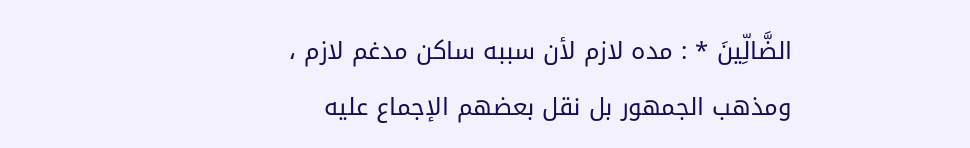الضَّالِّينَ * : مده لازم لأن سببه ساكن مدغم لازم ، ومذهب الجمهور بل نقل بعضهم الإجماع عليه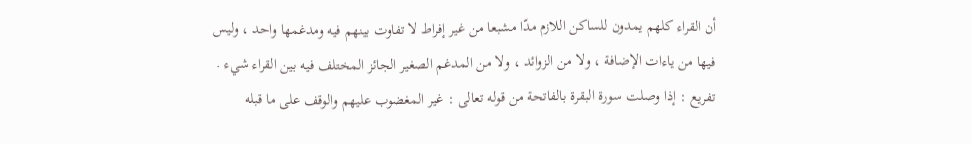أن القراء كلهم يمدون للساكن اللازم مدّا مشبعا من غير إفراط لا تفاوت بينهم فيه ومدغمها واحد ، وليس فيها من ياءات الإضافة ، ولا من الزوائد ، ولا من المدغم الصغير الجائز المختلف فيه بين القراء شيء . تفريع : إذا وصلت سورة البقرة بالفاتحة من قوله تعالى : غير المغضوب عليهم والوقف على ما قبله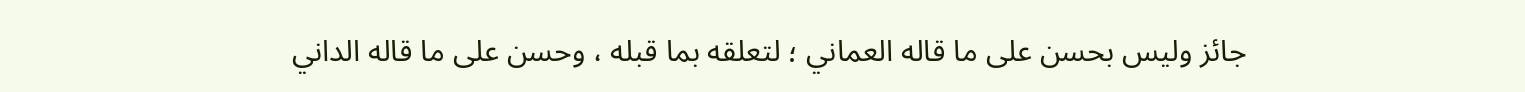جائز وليس بحسن على ما قاله العماني ؛ لتعلقه بما قبله ، وحسن على ما قاله الداني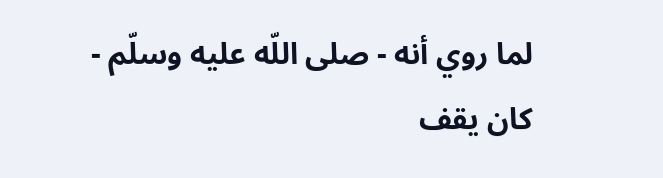لما روي أنه - صلى اللّه عليه وسلّم - كان يقف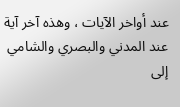عند أواخر الآيات ، وهذه آخر آية عند المدني والبصري والشامي إلى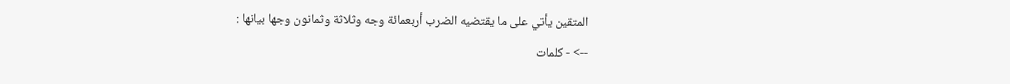المتقين يأتي على ما يقتضيه الضرب أربعمائة وجه وثلاثة وثمانون وجها بيانها :
--> - كلمات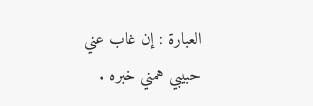العبارة : إن غاب عني حبيبي همني خبره .